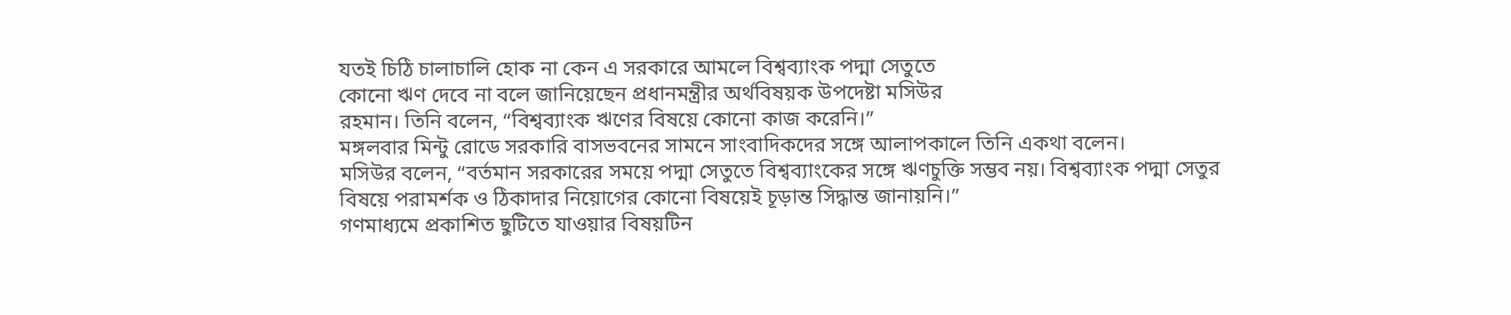যতই চিঠি চালাচালি হোক না কেন এ সরকারে আমলে বিশ্বব্যাংক পদ্মা সেতুতে
কোনো ঋণ দেবে না বলে জানিয়েছেন প্রধানমন্ত্রীর অর্থবিষয়ক উপদেষ্টা মসিউর
রহমান। তিনি বলেন, “বিশ্বব্যাংক ঋণের বিষয়ে কোনো কাজ করেনি।”
মঙ্গলবার মিন্টু রোডে সরকারি বাসভবনের সামনে সাংবাদিকদের সঙ্গে আলাপকালে তিনি একথা বলেন।
মসিউর বলেন, “বর্তমান সরকারের সময়ে পদ্মা সেতুতে বিশ্বব্যাংকের সঙ্গে ঋণচুক্তি সম্ভব নয়। বিশ্বব্যাংক পদ্মা সেতুর বিষয়ে পরামর্শক ও ঠিকাদার নিয়োগের কোনো বিষয়েই চূড়ান্ত সিদ্ধান্ত জানায়নি।”
গণমাধ্যমে প্রকাশিত ছুটিতে যাওয়ার বিষয়টিন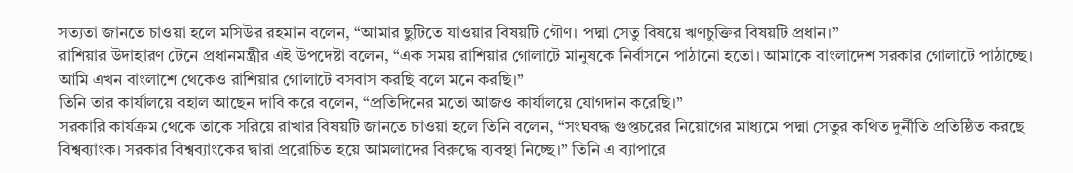সত্যতা জানতে চাওয়া হলে মসিউর রহমান বলেন, “আমার ছুটিতে যাওয়ার বিষয়টি গৌণ। পদ্মা সেতু বিষয়ে ঋণচুক্তির বিষয়টি প্রধান।”
রাশিয়ার উদাহারণ টেনে প্রধানমন্ত্রীর এই উপদেষ্টা বলেন, “এক সময় রাশিয়ার গোলাটে মানুষকে নির্বাসনে পাঠানো হতো। আমাকে বাংলাদেশ সরকার গোলাটে পাঠাচ্ছে। আমি এখন বাংলাশে থেকেও রাশিয়ার গোলাটে বসবাস করছি বলে মনে করছি।”
তিনি তার কার্যালয়ে বহাল আছেন দাবি করে বলেন, “প্রতিদিনের মতো আজও কার্যালয়ে যোগদান করেছি।”
সরকারি কার্যক্রম থেকে তাকে সরিয়ে রাখার বিষয়টি জানতে চাওয়া হলে তিনি বলেন, “সংঘবদ্ধ গুপ্তচরের নিয়োগের মাধ্যমে পদ্মা সেতুর কথিত দুর্নীতি প্রতিষ্ঠিত করছে বিশ্বব্যাংক। সরকার বিশ্বব্যাংকের দ্বারা প্ররোচিত হয়ে আমলাদের বিরুদ্ধে ব্যবস্থা নিচ্ছে।” তিনি এ ব্যাপারে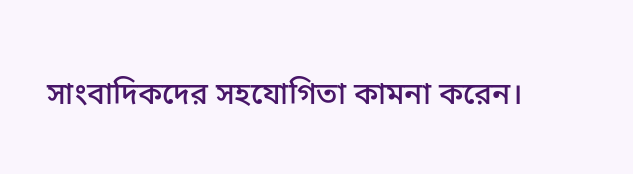সাংবাদিকদের সহযোগিতা কামনা করেন।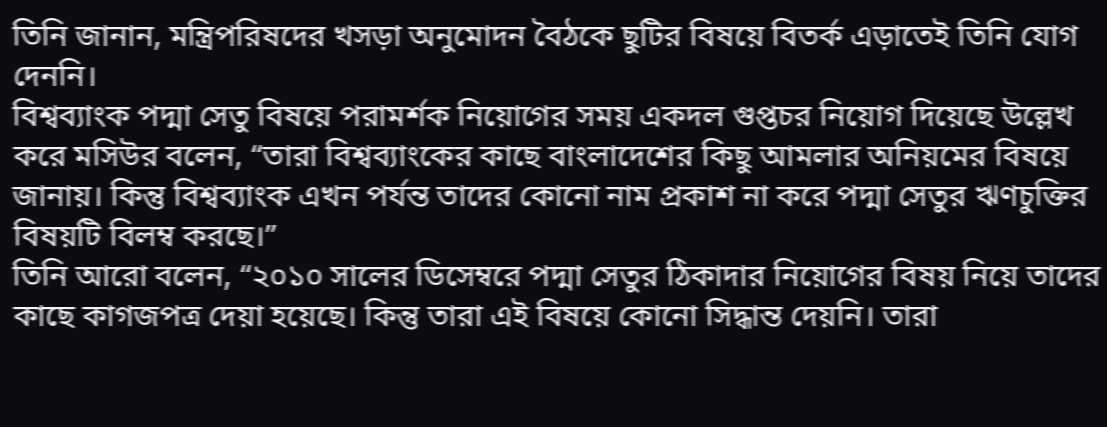তিনি জানান, মন্ত্রিপরিষদের খসড়া অনুমোদন বৈঠকে ছুটির বিষয়ে বিতর্ক এড়াতেই তিনি যোগ দেননি।
বিশ্বব্যাংক পদ্মা সেতু বিষয়ে পরামর্শক নিয়োগের সময় একদল গুপ্তচর নিয়োগ দিয়েছে উল্লেখ করে মসিউর বলেন, “তারা বিশ্বব্যাংকের কাছে বাংলাদেশের কিছু আমলার অনিয়মের বিষয়ে জানায়। কিন্তু বিশ্বব্যাংক এখন পর্যন্ত তাদের কোনো নাম প্রকাশ না করে পদ্মা সেতুর ঋণচুক্তির বিষয়টি বিলম্ব করছে।”
তিনি আরো বলেন, “২০১০ সালের ডিসেম্বরে পদ্মা সেতুর ঠিকাদার নিয়োগের বিষয় নিয়ে তাদের কাছে কাগজপত্র দেয়া হয়েছে। কিন্তু তারা এই বিষয়ে কোনো সিদ্ধান্ত দেয়নি। তারা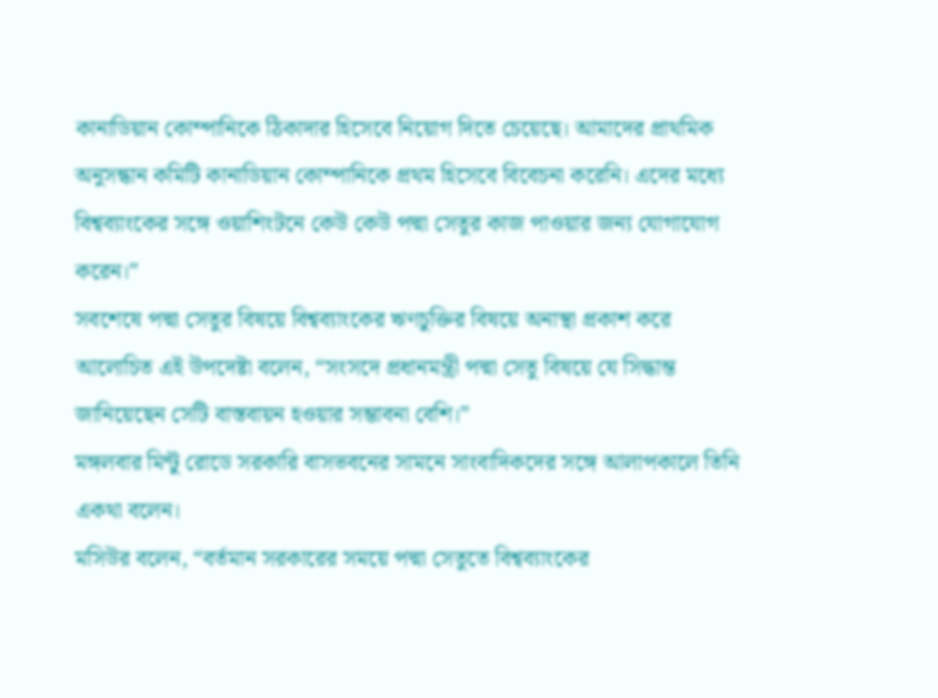কানাডিয়ান কোম্পানিকে ঠিকাদার হিসেবে নিয়োগ দিতে চেয়েছে। আমাদের প্রাথমিক অনুসন্ধান কমিটি কানাডিয়ান কোম্পানিকে প্রথম হিসেবে বিবেচনা করেনি। এদের মধ্যে বিশ্বব্যাংকের সঙ্গে ওয়াশিংটনে কেউ কেউ পদ্মা সেতুর কাজ পাওয়ার জন্য যোগাযোগ করেন।”
সবশেষে পদ্মা সেতুর বিষয়ে বিশ্বব্যাংকের ঋণচুক্তির বিষয়ে অনাস্থা প্রকাশ করে আলোচিত এই উপদেষ্টা বলেন, “সংসদে প্রধানমন্ত্রী পদ্মা সেতু বিষয়ে যে সিদ্ধান্ত জানিয়েছেন সেটি বাস্তবায়ন হওয়ার সম্ভাবনা বেশি।”
মঙ্গলবার মিন্টু রোডে সরকারি বাসভবনের সামনে সাংবাদিকদের সঙ্গে আলাপকালে তিনি একথা বলেন।
মসিউর বলেন, “বর্তমান সরকারের সময়ে পদ্মা সেতুতে বিশ্বব্যাংকের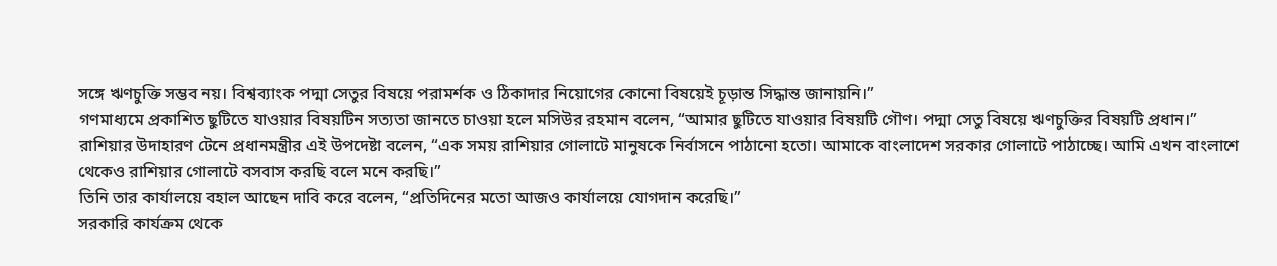সঙ্গে ঋণচুক্তি সম্ভব নয়। বিশ্বব্যাংক পদ্মা সেতুর বিষয়ে পরামর্শক ও ঠিকাদার নিয়োগের কোনো বিষয়েই চূড়ান্ত সিদ্ধান্ত জানায়নি।”
গণমাধ্যমে প্রকাশিত ছুটিতে যাওয়ার বিষয়টিন সত্যতা জানতে চাওয়া হলে মসিউর রহমান বলেন, “আমার ছুটিতে যাওয়ার বিষয়টি গৌণ। পদ্মা সেতু বিষয়ে ঋণচুক্তির বিষয়টি প্রধান।”
রাশিয়ার উদাহারণ টেনে প্রধানমন্ত্রীর এই উপদেষ্টা বলেন, “এক সময় রাশিয়ার গোলাটে মানুষকে নির্বাসনে পাঠানো হতো। আমাকে বাংলাদেশ সরকার গোলাটে পাঠাচ্ছে। আমি এখন বাংলাশে থেকেও রাশিয়ার গোলাটে বসবাস করছি বলে মনে করছি।”
তিনি তার কার্যালয়ে বহাল আছেন দাবি করে বলেন, “প্রতিদিনের মতো আজও কার্যালয়ে যোগদান করেছি।”
সরকারি কার্যক্রম থেকে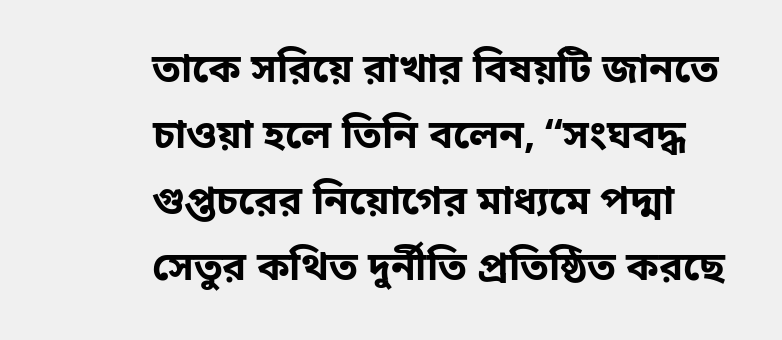তাকে সরিয়ে রাখার বিষয়টি জানতে চাওয়া হলে তিনি বলেন, “সংঘবদ্ধ গুপ্তচরের নিয়োগের মাধ্যমে পদ্মা সেতুর কথিত দুর্নীতি প্রতিষ্ঠিত করছে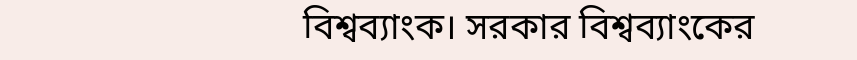বিশ্বব্যাংক। সরকার বিশ্বব্যাংকের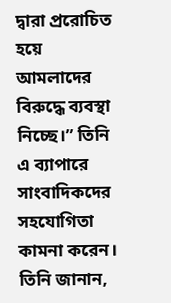দ্বারা প্ররোচিত হয়ে আমলাদের বিরুদ্ধে ব্যবস্থা নিচ্ছে।” তিনি এ ব্যাপারে সাংবাদিকদের সহযোগিতা কামনা করেন।
তিনি জানান,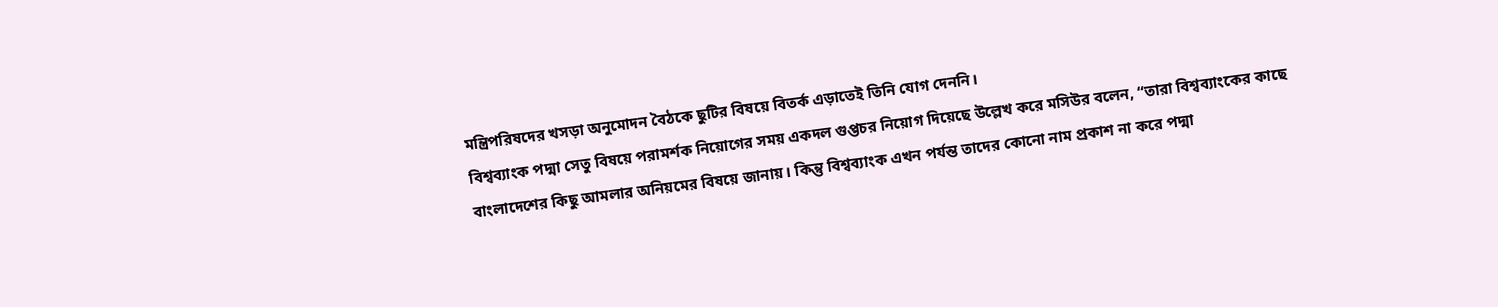মন্ত্রিপরিষদের খসড়া অনুমোদন বৈঠকে ছুটির বিষয়ে বিতর্ক এড়াতেই তিনি যোগ দেননি।
বিশ্বব্যাংক পদ্মা সেতু বিষয়ে পরামর্শক নিয়োগের সময় একদল গুপ্তচর নিয়োগ দিয়েছে উল্লেখ করে মসিউর বলেন, “তারা বিশ্বব্যাংকের কাছে বাংলাদেশের কিছু আমলার অনিয়মের বিষয়ে জানায়। কিন্তু বিশ্বব্যাংক এখন পর্যন্ত তাদের কোনো নাম প্রকাশ না করে পদ্মা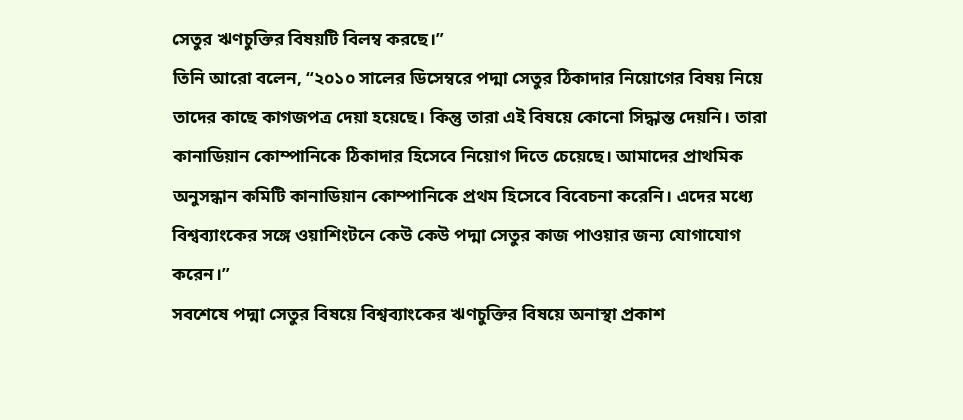সেতুর ঋণচুক্তির বিষয়টি বিলম্ব করছে।”
তিনি আরো বলেন, “২০১০ সালের ডিসেম্বরে পদ্মা সেতুর ঠিকাদার নিয়োগের বিষয় নিয়ে তাদের কাছে কাগজপত্র দেয়া হয়েছে। কিন্তু তারা এই বিষয়ে কোনো সিদ্ধান্ত দেয়নি। তারা কানাডিয়ান কোম্পানিকে ঠিকাদার হিসেবে নিয়োগ দিতে চেয়েছে। আমাদের প্রাথমিক অনুসন্ধান কমিটি কানাডিয়ান কোম্পানিকে প্রথম হিসেবে বিবেচনা করেনি। এদের মধ্যে বিশ্বব্যাংকের সঙ্গে ওয়াশিংটনে কেউ কেউ পদ্মা সেতুর কাজ পাওয়ার জন্য যোগাযোগ করেন।”
সবশেষে পদ্মা সেতুর বিষয়ে বিশ্বব্যাংকের ঋণচুক্তির বিষয়ে অনাস্থা প্রকাশ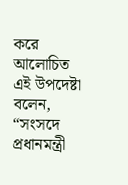করে আলোচিত এই উপদেষ্টা বলেন, “সংসদে প্রধানমন্ত্রী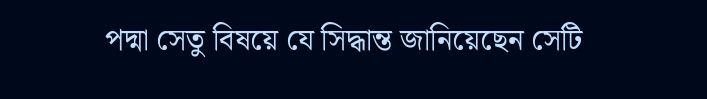পদ্মা সেতু বিষয়ে যে সিদ্ধান্ত জানিয়েছেন সেটি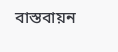বাস্তবায়ন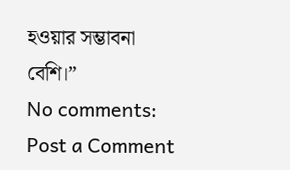হওয়ার সম্ভাবনা বেশি।”
No comments:
Post a Comment